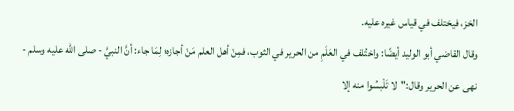الخز، فيختلف في قياس غيره عليه.
وقال القاضي أبو الوليد أيضًا: واختُلف في العَلَمِ من الحرير في الثوب، فمِنْ أهل العلم مَنْ أجازه؛ لِمَا جاء: أنَّ النبيَّ - صلى الله عليه وسلم - نهى عن الحرير وقال:"لا تَلْبسُوا منه إلا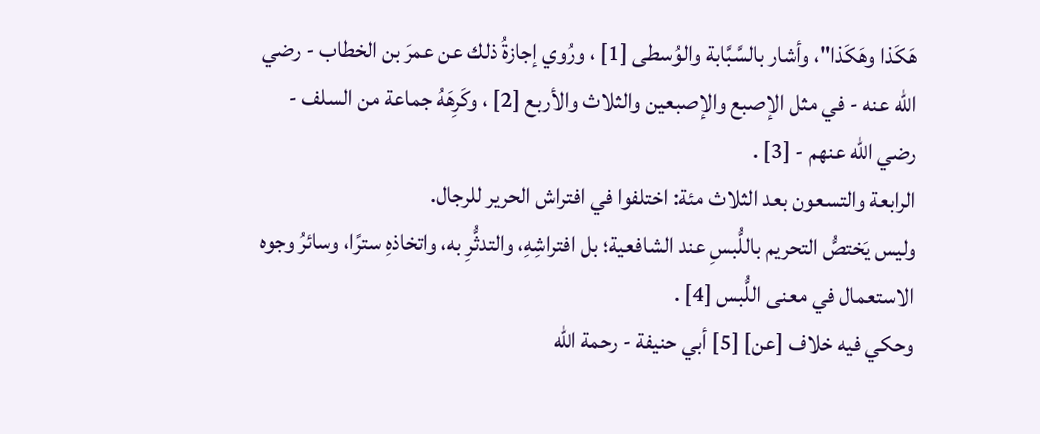هَكَذا وهَكَذا"، وأشار بالسَّبَّابة والوُسطى [1] ، ورُوي إجازةُ ذلك عن عمرَ بن الخطاب - رضي الله عنه - في مثل الإصبع والإصبعين والثلاث والأربع [2] ، وكَرِهَهُ جماعة من السلف - رضي الله عنهم - [3] .
الرابعة والتسعون بعد الثلاث مئة: اختلفوا في افتراش الحرير للرجال.
وليس يَختصُّ التحريم باللُّبسِ عند الشافعية؛ بل افتراشِهِ، والتدثُّرِ به، واتخاذهِ سترًا، وسائرُ وجوه الاستعمال في معنى اللُّبس [4] .
وحكي فيه خلاف [عن] [5] أبي حنيفة - رحمة الله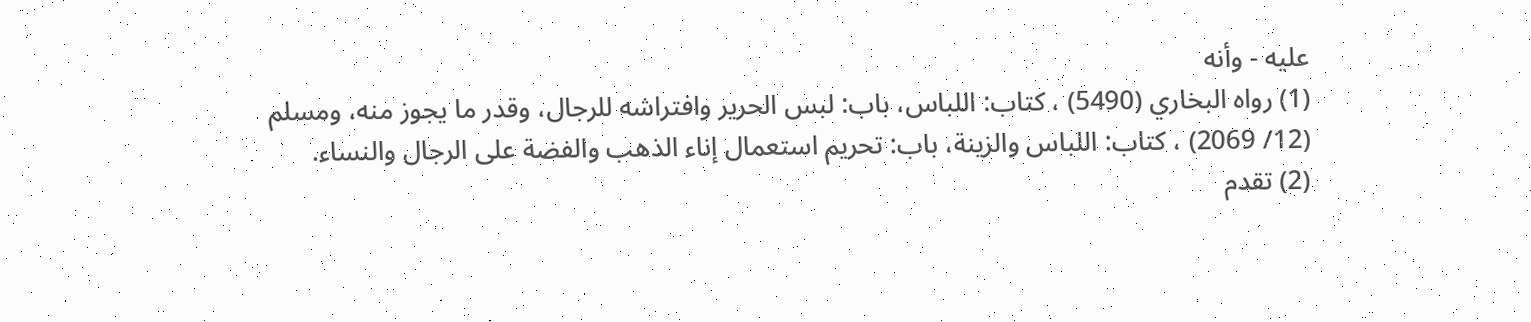عليه - وأنه
(1) رواه البخاري (5490) ، كتاب: اللباس، باب: لبس الحرير وافتراشه للرجال، وقدر ما يجوز منه، ومسلم (12/ 2069) ، كتاب: اللباس والزينة، باب: تحريم استعمال إناء الذهب والفضة على الرجال والنساء.
(2) تقدم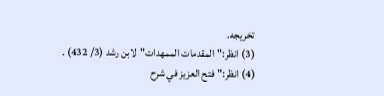تخريجه.
(3) انظر:"المقدمات الممهدات"لابن رشد (3/ 432) .
(4) انظر:"فتح العزيز في شرح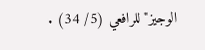الوجيز"للرافعي (5/ 34) .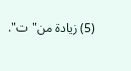(5) زيادة من"ت".